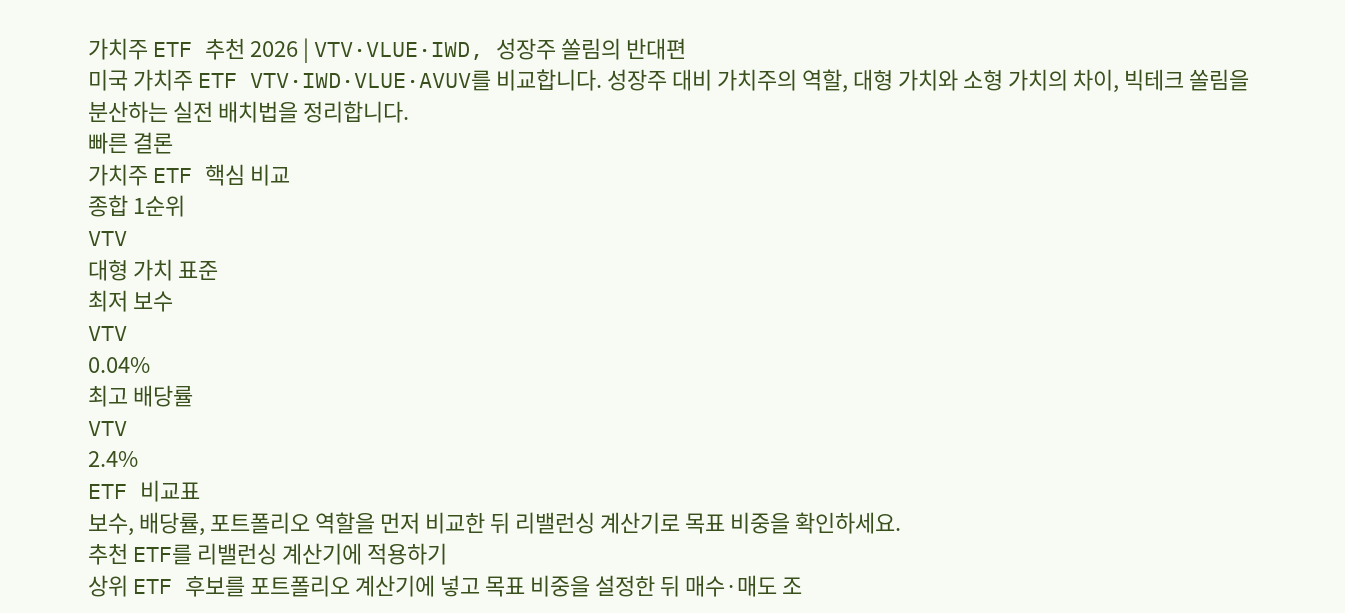가치주 ETF 추천 2026 | VTV·VLUE·IWD, 성장주 쏠림의 반대편
미국 가치주 ETF VTV·IWD·VLUE·AVUV를 비교합니다. 성장주 대비 가치주의 역할, 대형 가치와 소형 가치의 차이, 빅테크 쏠림을 분산하는 실전 배치법을 정리합니다.
빠른 결론
가치주 ETF 핵심 비교
종합 1순위
VTV
대형 가치 표준
최저 보수
VTV
0.04%
최고 배당률
VTV
2.4%
ETF 비교표
보수, 배당률, 포트폴리오 역할을 먼저 비교한 뒤 리밸런싱 계산기로 목표 비중을 확인하세요.
추천 ETF를 리밸런싱 계산기에 적용하기
상위 ETF 후보를 포트폴리오 계산기에 넣고 목표 비중을 설정한 뒤 매수·매도 조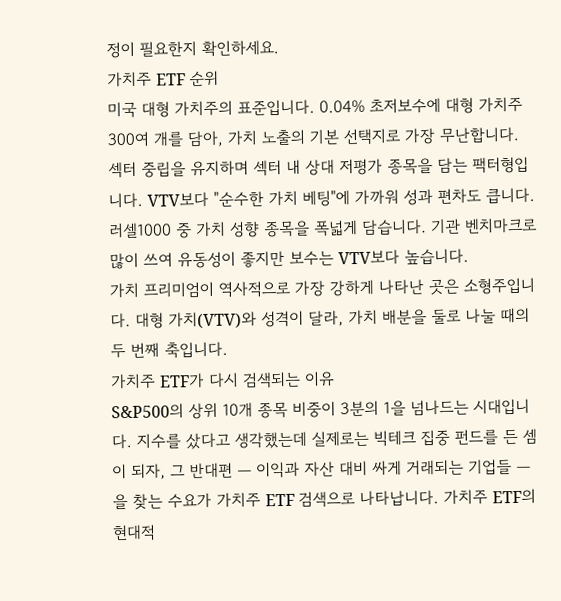정이 필요한지 확인하세요.
가치주 ETF 순위
미국 대형 가치주의 표준입니다. 0.04% 초저보수에 대형 가치주 300여 개를 담아, 가치 노출의 기본 선택지로 가장 무난합니다.
섹터 중립을 유지하며 섹터 내 상대 저평가 종목을 담는 팩터형입니다. VTV보다 "순수한 가치 베팅"에 가까워 성과 편차도 큽니다.
러셀1000 중 가치 성향 종목을 폭넓게 담습니다. 기관 벤치마크로 많이 쓰여 유동성이 좋지만 보수는 VTV보다 높습니다.
가치 프리미엄이 역사적으로 가장 강하게 나타난 곳은 소형주입니다. 대형 가치(VTV)와 성격이 달라, 가치 배분을 둘로 나눌 때의 두 번째 축입니다.
가치주 ETF가 다시 검색되는 이유
S&P500의 상위 10개 종목 비중이 3분의 1을 넘나드는 시대입니다. 지수를 샀다고 생각했는데 실제로는 빅테크 집중 펀드를 든 셈이 되자, 그 반대편 — 이익과 자산 대비 싸게 거래되는 기업들 — 을 찾는 수요가 가치주 ETF 검색으로 나타납니다. 가치주 ETF의 현대적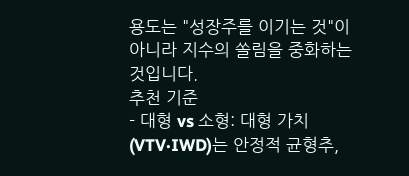용도는 "성장주를 이기는 것"이 아니라 지수의 쏠림을 중화하는 것입니다.
추천 기준
- 대형 vs 소형: 대형 가치(VTV·IWD)는 안정적 균형추,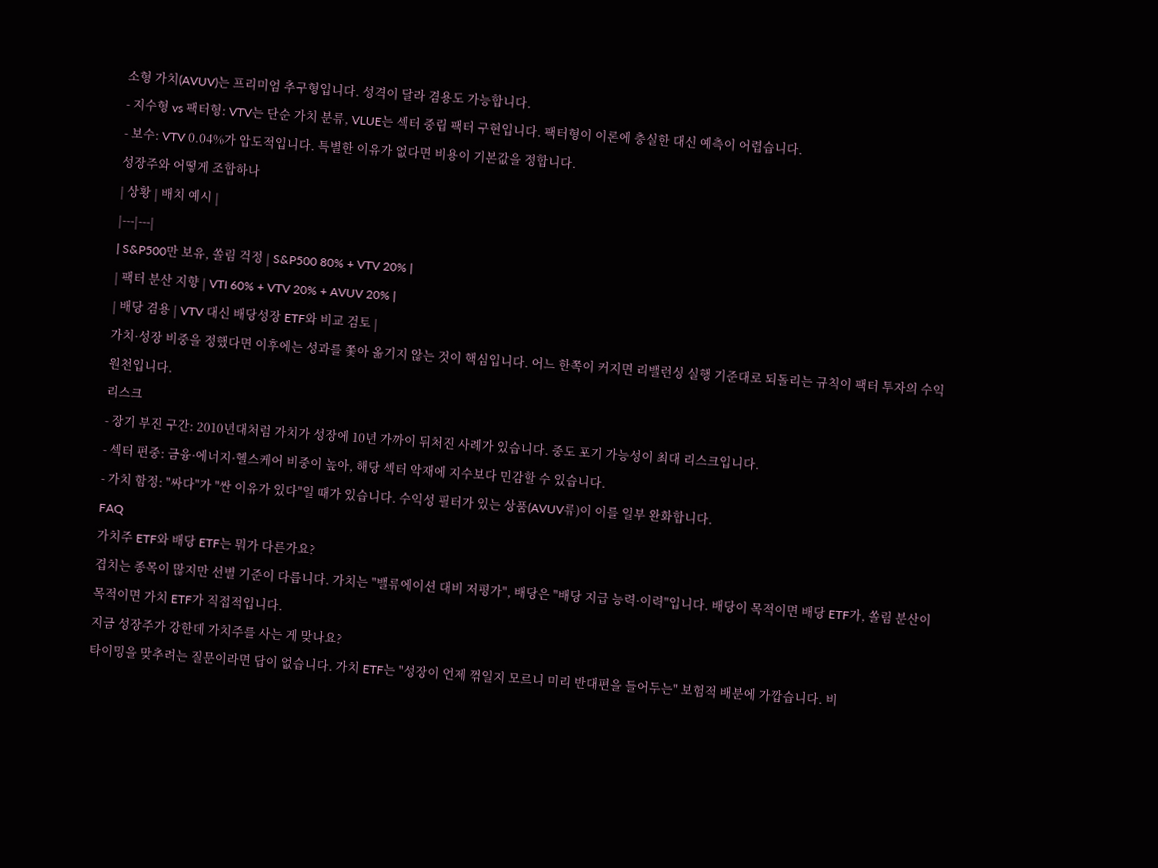소형 가치(AVUV)는 프리미엄 추구형입니다. 성격이 달라 겸용도 가능합니다.
- 지수형 vs 팩터형: VTV는 단순 가치 분류, VLUE는 섹터 중립 팩터 구현입니다. 팩터형이 이론에 충실한 대신 예측이 어렵습니다.
- 보수: VTV 0.04%가 압도적입니다. 특별한 이유가 없다면 비용이 기본값을 정합니다.
성장주와 어떻게 조합하나
| 상황 | 배치 예시 |
|---|---|
| S&P500만 보유, 쏠림 걱정 | S&P500 80% + VTV 20% |
| 팩터 분산 지향 | VTI 60% + VTV 20% + AVUV 20% |
| 배당 겸용 | VTV 대신 배당성장 ETF와 비교 검토 |
가치·성장 비중을 정했다면 이후에는 성과를 쫓아 옮기지 않는 것이 핵심입니다. 어느 한쪽이 커지면 리밸런싱 실행 기준대로 되돌리는 규칙이 팩터 투자의 수익 원천입니다.
리스크
- 장기 부진 구간: 2010년대처럼 가치가 성장에 10년 가까이 뒤처진 사례가 있습니다. 중도 포기 가능성이 최대 리스크입니다.
- 섹터 편중: 금융·에너지·헬스케어 비중이 높아, 해당 섹터 악재에 지수보다 민감할 수 있습니다.
- 가치 함정: "싸다"가 "싼 이유가 있다"일 때가 있습니다. 수익성 필터가 있는 상품(AVUV류)이 이를 일부 완화합니다.
FAQ
가치주 ETF와 배당 ETF는 뭐가 다른가요?
겹치는 종목이 많지만 선별 기준이 다릅니다. 가치는 "밸류에이션 대비 저평가", 배당은 "배당 지급 능력·이력"입니다. 배당이 목적이면 배당 ETF가, 쏠림 분산이 목적이면 가치 ETF가 직접적입니다.
지금 성장주가 강한데 가치주를 사는 게 맞나요?
타이밍을 맞추려는 질문이라면 답이 없습니다. 가치 ETF는 "성장이 언제 꺾일지 모르니 미리 반대편을 들어두는" 보험적 배분에 가깝습니다. 비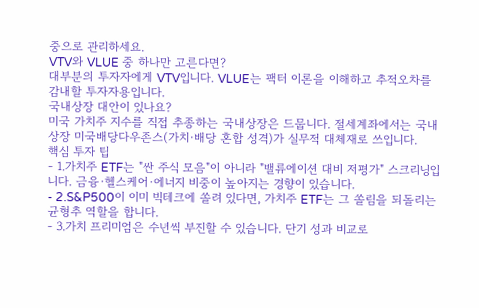중으로 관리하세요.
VTV와 VLUE 중 하나만 고른다면?
대부분의 투자자에게 VTV입니다. VLUE는 팩터 이론을 이해하고 추적오차를 감내할 투자자용입니다.
국내상장 대안이 있나요?
미국 가치주 지수를 직접 추종하는 국내상장은 드뭅니다. 절세계좌에서는 국내상장 미국배당다우존스(가치·배당 혼합 성격)가 실무적 대체재로 쓰입니다.
핵심 투자 팁
- 1.가치주 ETF는 "싼 주식 모음"이 아니라 "밸류에이션 대비 저평가" 스크리닝입니다. 금융·헬스케어·에너지 비중이 높아지는 경향이 있습니다.
- 2.S&P500이 이미 빅테크에 쏠려 있다면, 가치주 ETF는 그 쏠림을 되돌리는 균형추 역할을 합니다.
- 3.가치 프리미엄은 수년씩 부진할 수 있습니다. 단기 성과 비교로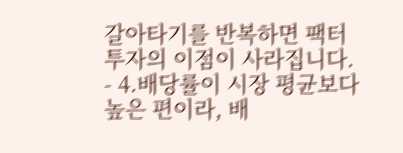갈아타기를 반복하면 팩터 투자의 이점이 사라집니다.
- 4.배당률이 시장 평균보다 높은 편이라, 배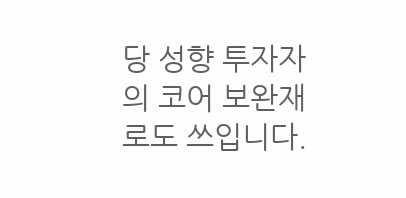당 성향 투자자의 코어 보완재로도 쓰입니다.